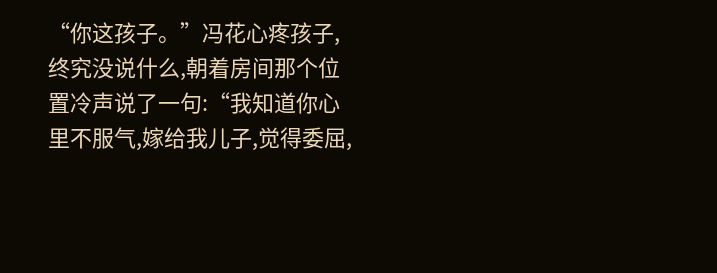“你这孩子。”冯花心疼孩子,终究没说什么,朝着房间那个位置冷声说了一句:“我知道你心里不服气,嫁给我儿子,觉得委屈,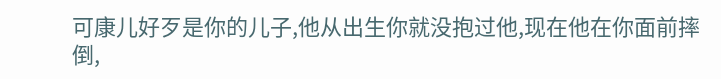可康儿好歹是你的儿子,他从出生你就没抱过他,现在他在你面前摔倒,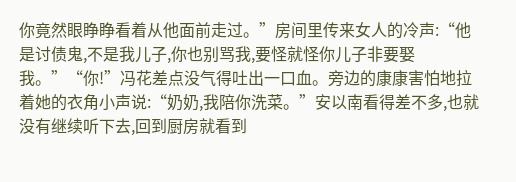你竟然眼睁睁看着从他面前走过。”房间里传来女人的冷声:“他是讨债鬼,不是我儿子,你也别骂我,要怪就怪你儿子非要娶我。”“你!”冯花差点没气得吐出一口血。旁边的康康害怕地拉着她的衣角小声说:“奶奶,我陪你洗菜。”安以南看得差不多,也就没有继续听下去,回到厨房就看到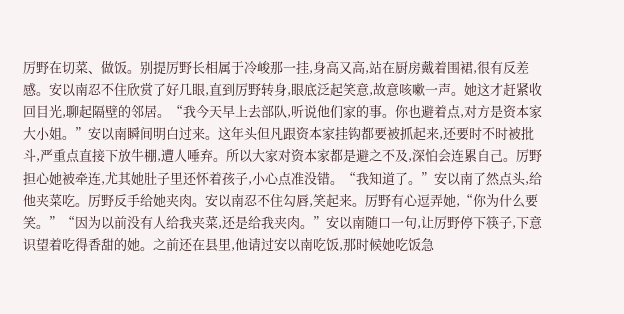厉野在切菜、做饭。别提厉野长相属于冷峻那一挂,身高又高,站在厨房戴着围裙,很有反差感。安以南忍不住欣赏了好几眼,直到厉野转身,眼底泛起笑意,故意咳嗽一声。她这才赶紧收回目光,聊起隔壁的邻居。“我今天早上去部队,听说他们家的事。你也避着点,对方是资本家大小姐。”安以南瞬间明白过来。这年头但凡跟资本家挂钩都要被抓起来,还要时不时被批斗,严重点直接下放牛棚,遭人唾弃。所以大家对资本家都是避之不及,深怕会连累自己。厉野担心她被牵连,尤其她肚子里还怀着孩子,小心点准没错。“我知道了。”安以南了然点头,给他夹菜吃。厉野反手给她夹肉。安以南忍不住勾唇,笑起来。厉野有心逗弄她,“你为什么要笑。”“因为以前没有人给我夹菜,还是给我夹肉。”安以南随口一句,让厉野停下筷子,下意识望着吃得香甜的她。之前还在县里,他请过安以南吃饭,那时候她吃饭急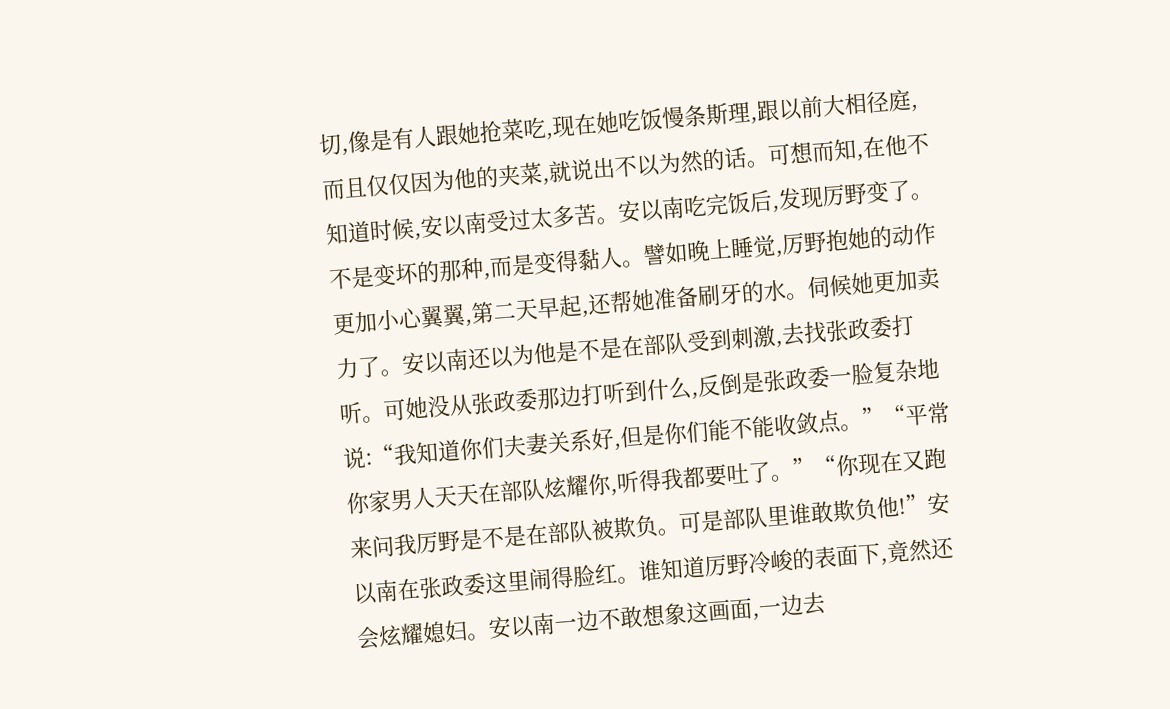切,像是有人跟她抢菜吃,现在她吃饭慢条斯理,跟以前大相径庭,而且仅仅因为他的夹菜,就说出不以为然的话。可想而知,在他不知道时候,安以南受过太多苦。安以南吃完饭后,发现厉野变了。不是变坏的那种,而是变得黏人。譬如晚上睡觉,厉野抱她的动作更加小心翼翼,第二天早起,还帮她准备刷牙的水。伺候她更加卖力了。安以南还以为他是不是在部队受到刺激,去找张政委打听。可她没从张政委那边打听到什么,反倒是张政委一脸复杂地说:“我知道你们夫妻关系好,但是你们能不能收敛点。”“平常你家男人天天在部队炫耀你,听得我都要吐了。”“你现在又跑来问我厉野是不是在部队被欺负。可是部队里谁敢欺负他!”安以南在张政委这里闹得脸红。谁知道厉野冷峻的表面下,竟然还会炫耀媳妇。安以南一边不敢想象这画面,一边去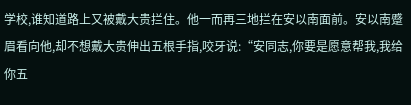学校,谁知道路上又被戴大贵拦住。他一而再三地拦在安以南面前。安以南蹙眉看向他,却不想戴大贵伸出五根手指,咬牙说:“安同志,你要是愿意帮我,我给你五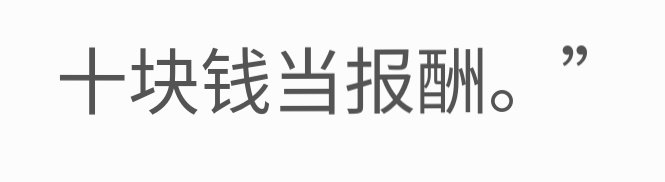十块钱当报酬。”